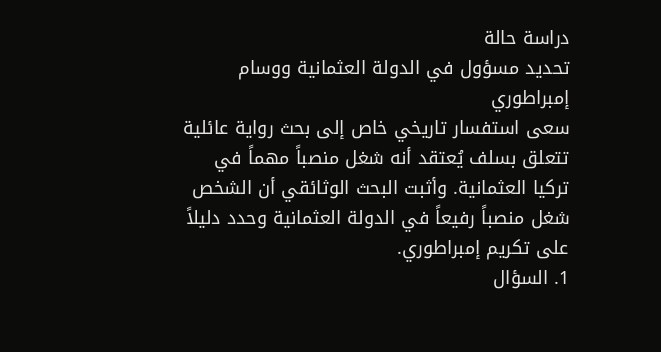دراسة حالة
تحديد مسؤول في الدولة العثمانية ووسام إمبراطوري
سعى استفسار تاريخي خاص إلى بحث رواية عائلية تتعلق بسلف يُعتقد أنه شغل منصباً مهماً في تركيا العثمانية. وأثبت البحث الوثائقي أن الشخص شغل منصباً رفيعاً في الدولة العثمانية وحدد دليلاً على تكريم إمبراطوري.
1. السؤال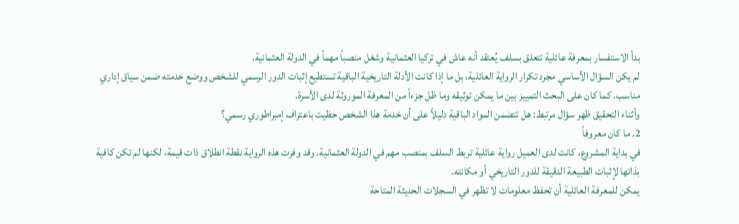بدأ الاستفسار بمعرفة عائلية تتعلق بسلف يُعتقد أنه عاش في تركيا العثمانية وشغل منصباً مهماً في الدولة العثمانية.
لم يكن السؤال الأساسي مجرد تكرار الرواية العائلية، بل ما إذا كانت الأدلة التاريخية الباقية تستطيع إثبات الدور الرسمي للشخص ووضع خدمته ضمن سياق إداري مناسب. كما كان على البحث التمييز بين ما يمكن توثيقه وما ظل جزءاً من المعرفة الموروثة لدى الأسرة.
وأثناء التحقيق ظهر سؤال مرتبط: هل تتضمن المواد الباقية دليلاً على أن خدمة هذا الشخص حظيت باعتراف إمبراطوري رسمي؟
2. ما كان معروفاً
في بداية المشروع، كانت لدى العميل رواية عائلية تربط السلف بمنصب مهم في الدولة العثمانية. وقد وفرت هذه الرواية نقطة انطلاق ذات قيمة، لكنها لم تكن كافية بذاتها لإثبات الطبيعة الدقيقة للدور التاريخي أو مكانته.
يمكن للمعرفة العائلية أن تحفظ معلومات لا تظهر في السجلات الحديثة المتاحة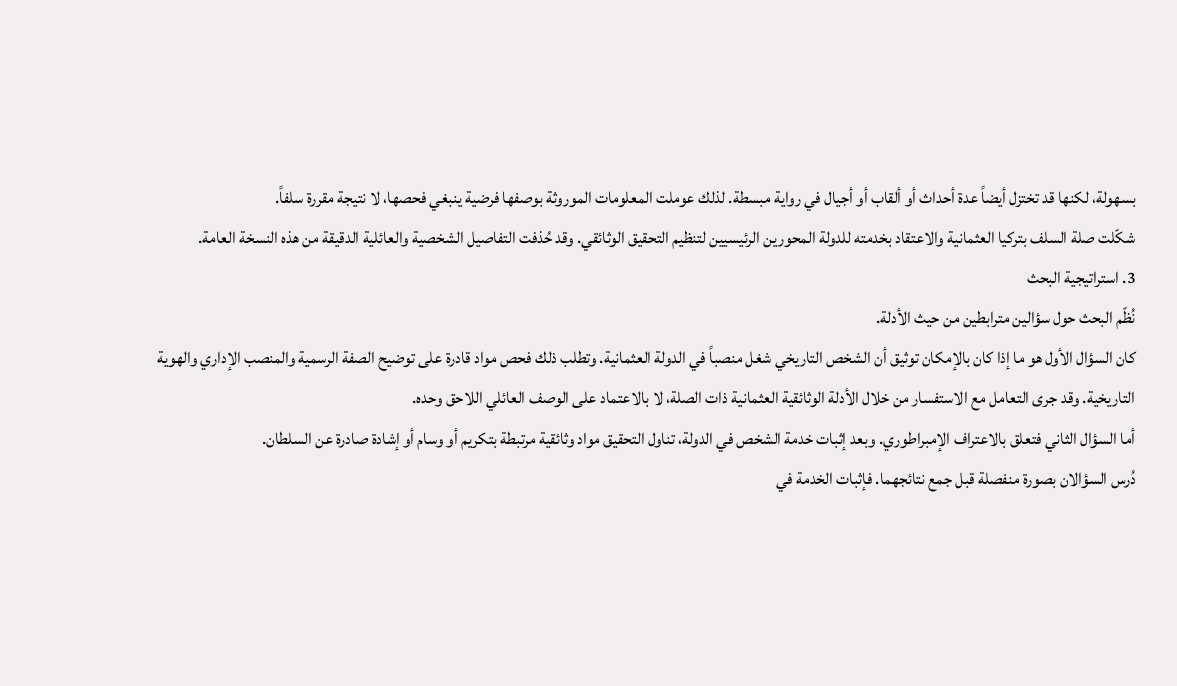بسهولة، لكنها قد تختزل أيضاً عدة أحداث أو ألقاب أو أجيال في رواية مبسطة. لذلك عوملت المعلومات الموروثة بوصفها فرضية ينبغي فحصها، لا نتيجة مقررة سلفاً.
شكّلت صلة السلف بتركيا العثمانية والاعتقاد بخدمته للدولة المحورين الرئيسيين لتنظيم التحقيق الوثائقي. وقد حُذفت التفاصيل الشخصية والعائلية الدقيقة من هذه النسخة العامة.
3. استراتيجية البحث
نُظّم البحث حول سؤالين مترابطين من حيث الأدلة.
كان السؤال الأول هو ما إذا كان بالإمكان توثيق أن الشخص التاريخي شغل منصباً في الدولة العثمانية. وتطلب ذلك فحص مواد قادرة على توضيح الصفة الرسمية والمنصب الإداري والهوية التاريخية. وقد جرى التعامل مع الاستفسار من خلال الأدلة الوثائقية العثمانية ذات الصلة، لا بالاعتماد على الوصف العائلي اللاحق وحده.
أما السؤال الثاني فتعلق بالاعتراف الإمبراطوري. وبعد إثبات خدمة الشخص في الدولة، تناول التحقيق مواد وثائقية مرتبطة بتكريم أو وسام أو إشادة صادرة عن السلطان.
دُرس السؤالان بصورة منفصلة قبل جمع نتائجهما. فإثبات الخدمة في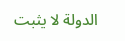الدولة لا يثبت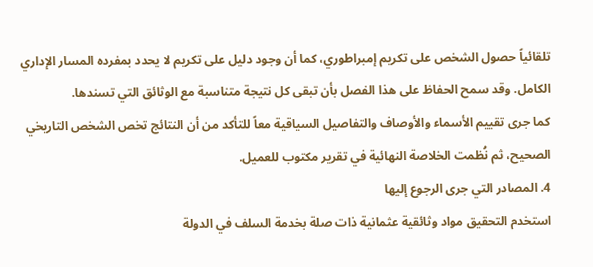تلقائياً حصول الشخص على تكريم إمبراطوري، كما أن وجود دليل على تكريم لا يحدد بمفرده المسار الإداري الكامل. وقد سمح الحفاظ على هذا الفصل بأن تبقى كل نتيجة متناسبة مع الوثائق التي تسندها.
كما جرى تقييم الأسماء والأوصاف والتفاصيل السياقية معاً للتأكد من أن النتائج تخص الشخص التاريخي الصحيح، ثم نُظمت الخلاصة النهائية في تقرير مكتوب للعميل.
4. المصادر التي جرى الرجوع إليها
استخدم التحقيق مواد وثائقية عثمانية ذات صلة بخدمة السلف في الدولة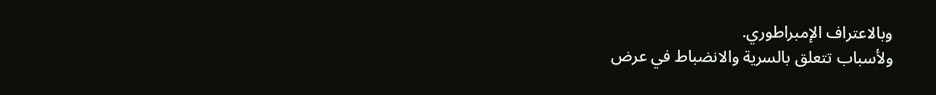وبالاعتراف الإمبراطوري.
ولأسباب تتعلق بالسرية والانضباط في عرض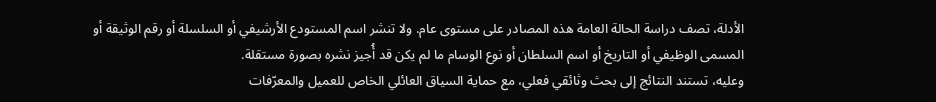الأدلة، تصف دراسة الحالة العامة هذه المصادر على مستوى عام. ولا تنشر اسم المستودع الأرشيفي أو السلسلة أو رقم الوثيقة أو المسمى الوظيفي أو التاريخ أو اسم السلطان أو نوع الوسام ما لم يكن قد أُجيز نشره بصورة مستقلة.
وعليه، تستند النتائج إلى بحث وثائقي فعلي، مع حماية السياق العائلي الخاص للعميل والمعرّفات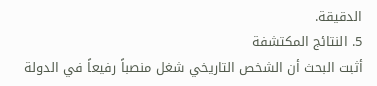الدقيقة.
5. النتائج المكتشفة
أثبت البحث أن الشخص التاريخي شغل منصباً رفيعاً في الدولة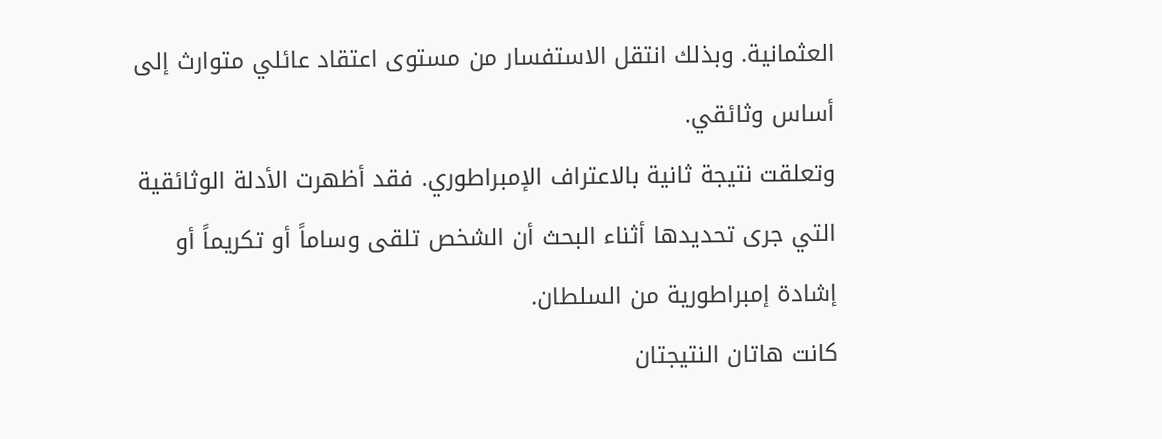العثمانية. وبذلك انتقل الاستفسار من مستوى اعتقاد عائلي متوارث إلى أساس وثائقي.
وتعلقت نتيجة ثانية بالاعتراف الإمبراطوري. فقد أظهرت الأدلة الوثائقية التي جرى تحديدها أثناء البحث أن الشخص تلقى وساماً أو تكريماً أو إشادة إمبراطورية من السلطان.
كانت هاتان النتيجتان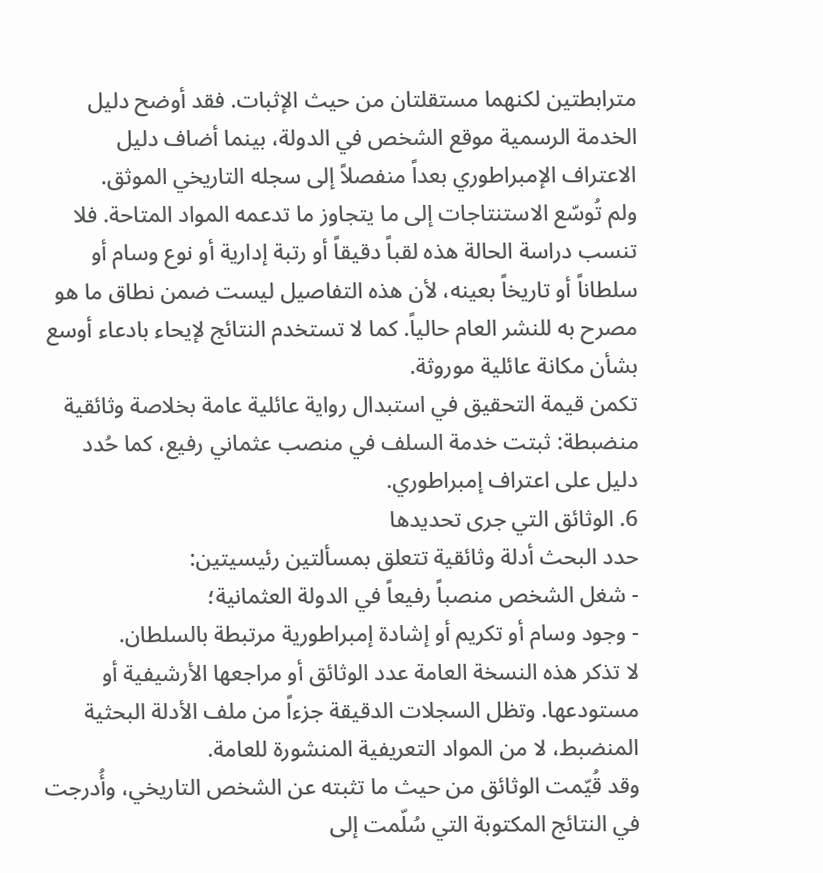مترابطتين لكنهما مستقلتان من حيث الإثبات. فقد أوضح دليل الخدمة الرسمية موقع الشخص في الدولة، بينما أضاف دليل الاعتراف الإمبراطوري بعداً منفصلاً إلى سجله التاريخي الموثق.
ولم تُوسّع الاستنتاجات إلى ما يتجاوز ما تدعمه المواد المتاحة. فلا تنسب دراسة الحالة هذه لقباً دقيقاً أو رتبة إدارية أو نوع وسام أو سلطاناً أو تاريخاً بعينه، لأن هذه التفاصيل ليست ضمن نطاق ما هو مصرح به للنشر العام حالياً. كما لا تستخدم النتائج لإيحاء بادعاء أوسع بشأن مكانة عائلية موروثة.
تكمن قيمة التحقيق في استبدال رواية عائلية عامة بخلاصة وثائقية منضبطة: ثبتت خدمة السلف في منصب عثماني رفيع، كما حُدد دليل على اعتراف إمبراطوري.
6. الوثائق التي جرى تحديدها
حدد البحث أدلة وثائقية تتعلق بمسألتين رئيسيتين:
- شغل الشخص منصباً رفيعاً في الدولة العثمانية؛
- وجود وسام أو تكريم أو إشادة إمبراطورية مرتبطة بالسلطان.
لا تذكر هذه النسخة العامة عدد الوثائق أو مراجعها الأرشيفية أو مستودعها. وتظل السجلات الدقيقة جزءاً من ملف الأدلة البحثية المنضبط، لا من المواد التعريفية المنشورة للعامة.
وقد قُيّمت الوثائق من حيث ما تثبته عن الشخص التاريخي، وأُدرجت في النتائج المكتوبة التي سُلّمت إلى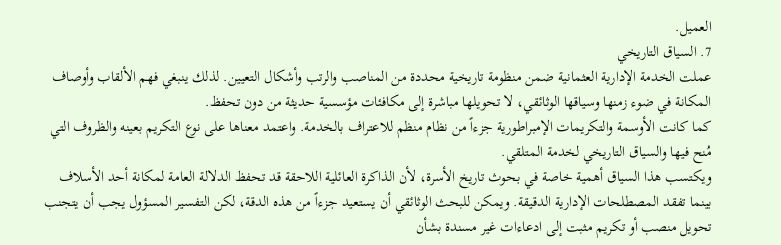العميل.
7. السياق التاريخي
عملت الخدمة الإدارية العثمانية ضمن منظومة تاريخية محددة من المناصب والرتب وأشكال التعيين. لذلك ينبغي فهم الألقاب وأوصاف المكانة في ضوء زمنها وسياقها الوثائقي، لا تحويلها مباشرة إلى مكافئات مؤسسية حديثة من دون تحفظ.
كما كانت الأوسمة والتكريمات الإمبراطورية جزءاً من نظام منظم للاعتراف بالخدمة. واعتمد معناها على نوع التكريم بعينه والظروف التي مُنح فيها والسياق التاريخي لخدمة المتلقي.
ويكتسب هذا السياق أهمية خاصة في بحوث تاريخ الأسرة، لأن الذاكرة العائلية اللاحقة قد تحفظ الدلالة العامة لمكانة أحد الأسلاف بينما تفقد المصطلحات الإدارية الدقيقة. ويمكن للبحث الوثائقي أن يستعيد جزءاً من هذه الدقة، لكن التفسير المسؤول يجب أن يتجنب تحويل منصب أو تكريم مثبت إلى ادعاءات غير مسندة بشأن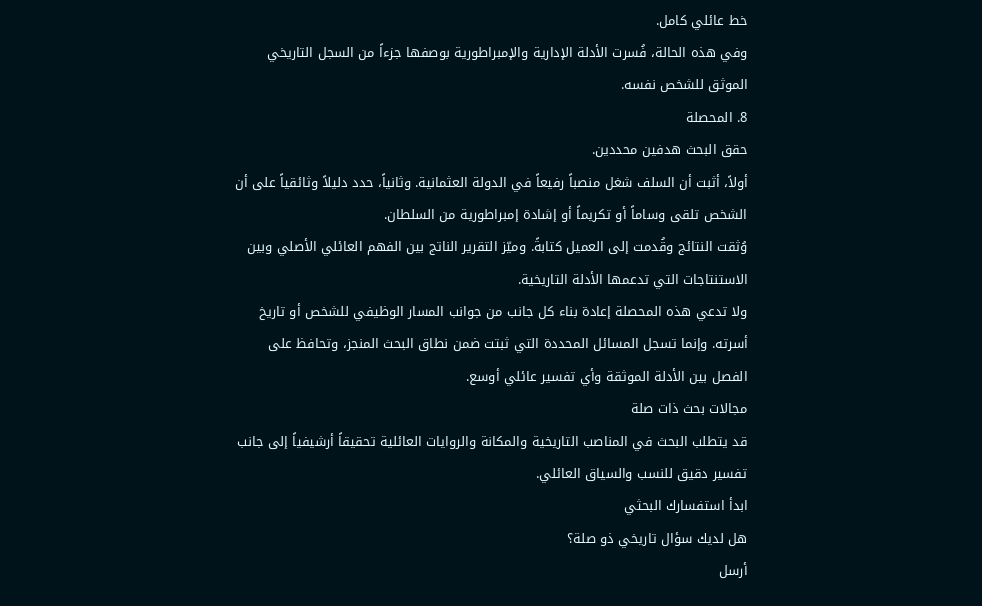خط عائلي كامل.
وفي هذه الحالة، فُسرت الأدلة الإدارية والإمبراطورية بوصفها جزءاً من السجل التاريخي الموثق للشخص نفسه.
8. المحصلة
حقق البحث هدفين محددين.
أولاً، أثبت أن السلف شغل منصباً رفيعاً في الدولة العثمانية. وثانياً، حدد دليلاً وثائقياً على أن الشخص تلقى وساماً أو تكريماً أو إشادة إمبراطورية من السلطان.
وُثقت النتائج وقُدمت إلى العميل كتابةً. وميّز التقرير الناتج بين الفهم العائلي الأصلي وبين الاستنتاجات التي تدعمها الأدلة التاريخية.
ولا تدعي هذه المحصلة إعادة بناء كل جانب من جوانب المسار الوظيفي للشخص أو تاريخ أسرته. وإنما تسجل المسائل المحددة التي ثبتت ضمن نطاق البحث المنجز، وتحافظ على الفصل بين الأدلة الموثقة وأي تفسير عائلي أوسع.
مجالات بحث ذات صلة
قد يتطلب البحث في المناصب التاريخية والمكانة والروايات العائلية تحقيقاً أرشيفياً إلى جانب تفسير دقيق للنسب والسياق العائلي.
ابدأ استفسارك البحثي
هل لديك سؤال تاريخي ذو صلة؟
أرسل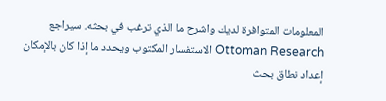المعلومات المتوافرة لديك واشرح ما الذي ترغب في بحثه. سيراجع Ottoman Research الاستفسار المكتوب ويحدد ما إذا كان بالإمكان إعداد نطاق بحث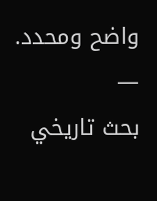واضح ومحدد.
—
بحث تاريخي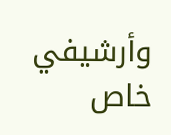وأرشيفي خاص